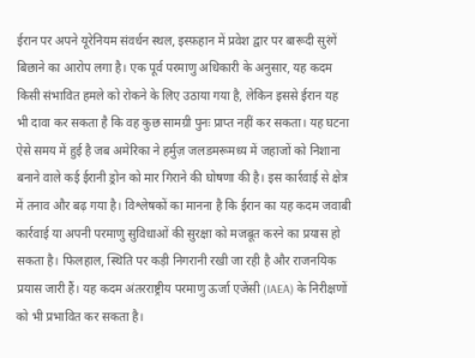ईरान पर अपने यूरेनियम संवर्धन स्थल, इस्फ़हान में प्रवेश द्वार पर बारूदी सुरंगें बिछाने का आरोप लगा है। एक पूर्व परमाणु अधिकारी के अनुसार, यह कदम किसी संभावित हमले को रोकने के लिए उठाया गया है, लेकिन इससे ईरान यह भी दावा कर सकता है कि वह कुछ सामग्री पुनः प्राप्त नहीं कर सकता। यह घटना ऐसे समय में हुई है जब अमेरिका ने हर्मुज़ जलडमरूमध्य में जहाजों को निशाना बनाने वाले कई ईरानी ड्रोन को मार गिराने की घोषणा की है। इस कार्रवाई से क्षेत्र में तनाव और बढ़ गया है। विश्लेषकों का मानना है कि ईरान का यह कदम जवाबी कार्रवाई या अपनी परमाणु सुविधाओं की सुरक्षा को मजबूत करने का प्रयास हो सकता है। फिलहाल, स्थिति पर कड़ी निगरानी रखी जा रही है और राजनयिक प्रयास जारी हैं। यह कदम अंतरराष्ट्रीय परमाणु ऊर्जा एजेंसी (IAEA) के निरीक्षणों को भी प्रभावित कर सकता है।